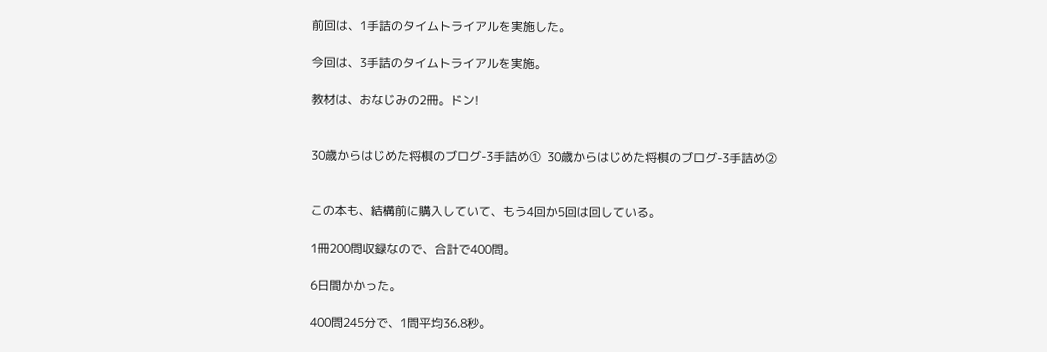前回は、1手詰のタイムトライアルを実施した。

今回は、3手詰のタイムトライアルを実施。

教材は、おなじみの2冊。ドン!


30歳からはじめた将棋のブログ-3手詰め①  30歳からはじめた将棋のブログ-3手詰め②


この本も、結構前に購入していて、もう4回か5回は回している。

1冊200問収録なので、合計で400問。

6日間かかった。

400問245分で、1問平均36.8秒。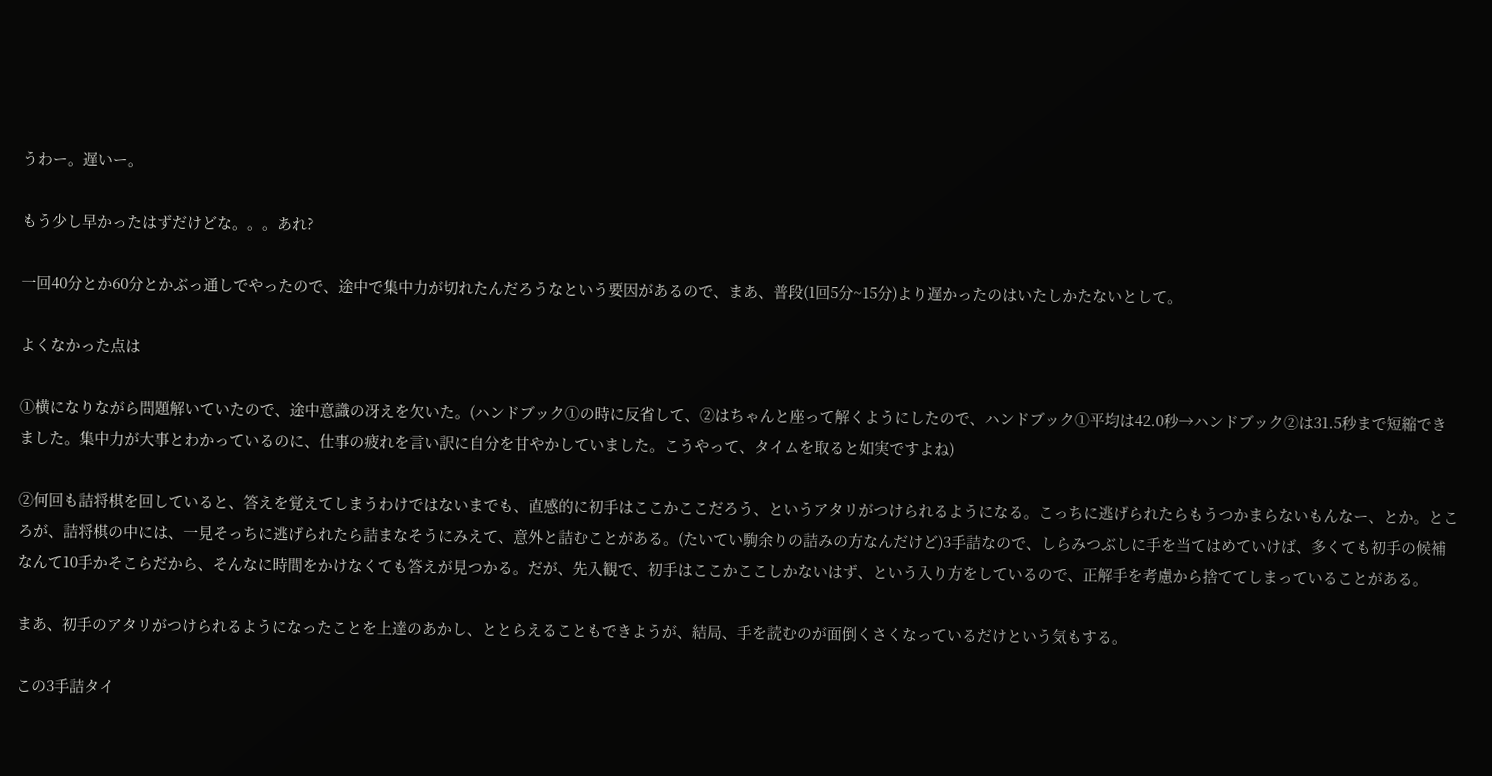うわー。遅いー。

もう少し早かったはずだけどな。。。あれ?

一回40分とか60分とかぶっ通しでやったので、途中で集中力が切れたんだろうなという要因があるので、まあ、普段(1回5分~15分)より遅かったのはいたしかたないとして。

よくなかった点は

①横になりながら問題解いていたので、途中意識の冴えを欠いた。(ハンドブック①の時に反省して、②はちゃんと座って解くようにしたので、ハンドブック①平均は42.0秒→ハンドブック②は31.5秒まで短縮できました。集中力が大事とわかっているのに、仕事の疲れを言い訳に自分を甘やかしていました。こうやって、タイムを取ると如実ですよね)

②何回も詰将棋を回していると、答えを覚えてしまうわけではないまでも、直感的に初手はここかここだろう、というアタリがつけられるようになる。こっちに逃げられたらもうつかまらないもんなー、とか。ところが、詰将棋の中には、一見そっちに逃げられたら詰まなそうにみえて、意外と詰むことがある。(たいてい駒余りの詰みの方なんだけど)3手詰なので、しらみつぶしに手を当てはめていけば、多くても初手の候補なんて10手かそこらだから、そんなに時間をかけなくても答えが見つかる。だが、先入観で、初手はここかここしかないはず、という入り方をしているので、正解手を考慮から捨ててしまっていることがある。

まあ、初手のアタリがつけられるようになったことを上達のあかし、ととらえることもできようが、結局、手を読むのが面倒くさくなっているだけという気もする。

この3手詰タイ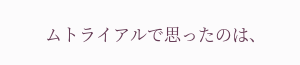ムトライアルで思ったのは、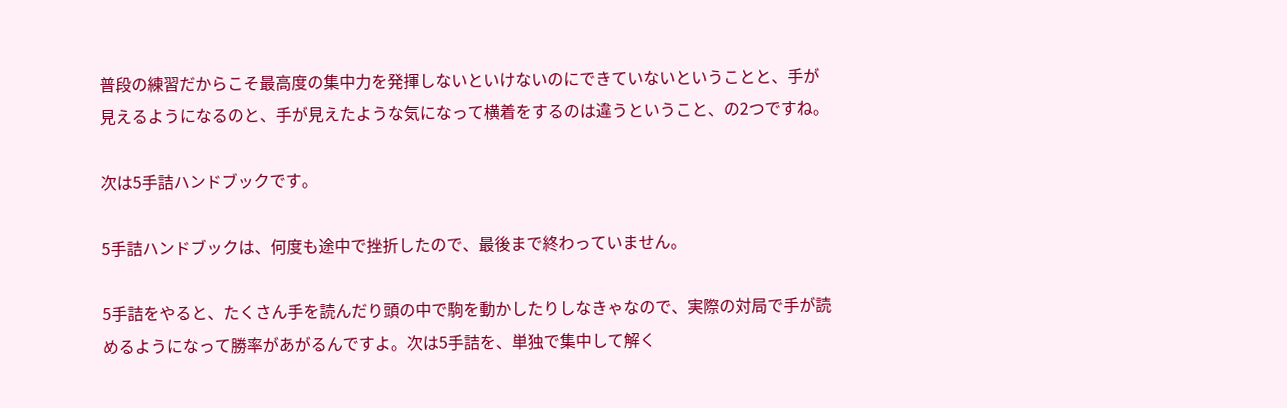普段の練習だからこそ最高度の集中力を発揮しないといけないのにできていないということと、手が見えるようになるのと、手が見えたような気になって横着をするのは違うということ、の2つですね。

次は5手詰ハンドブックです。

5手詰ハンドブックは、何度も途中で挫折したので、最後まで終わっていません。

5手詰をやると、たくさん手を読んだり頭の中で駒を動かしたりしなきゃなので、実際の対局で手が読めるようになって勝率があがるんですよ。次は5手詰を、単独で集中して解く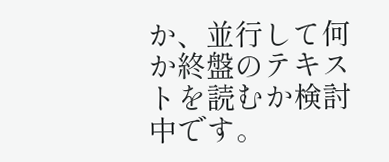か、並行して何か終盤のテキストを読むか検討中です。